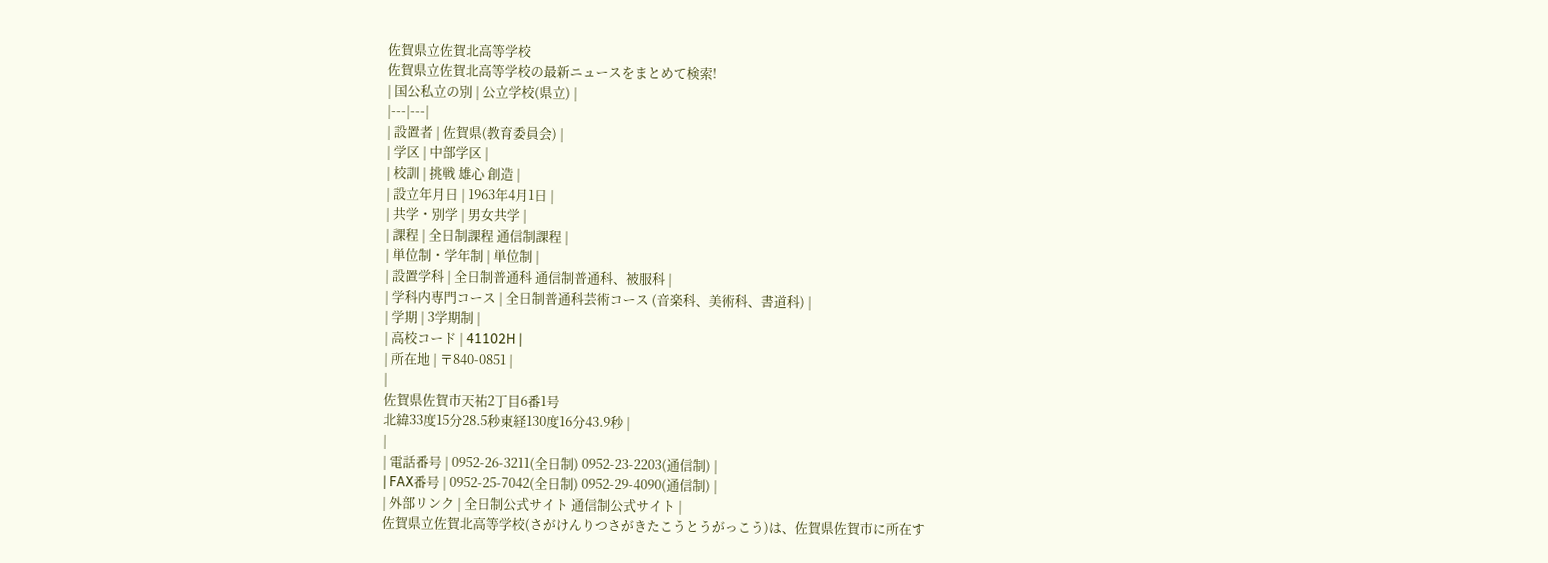佐賀県立佐賀北高等学校
佐賀県立佐賀北高等学校の最新ニュースをまとめて検索!
| 国公私立の別 | 公立学校(県立) |
|---|---|
| 設置者 | 佐賀県(教育委員会) |
| 学区 | 中部学区 |
| 校訓 | 挑戦 雄心 創造 |
| 設立年月日 | 1963年4月1日 |
| 共学・別学 | 男女共学 |
| 課程 | 全日制課程 通信制課程 |
| 単位制・学年制 | 単位制 |
| 設置学科 | 全日制普通科 通信制普通科、被服科 |
| 学科内専門コース | 全日制普通科芸術コース (音楽科、美術科、書道科) |
| 学期 | 3学期制 |
| 高校コード | 41102H |
| 所在地 | 〒840-0851 |
|
佐賀県佐賀市天祐2丁目6番1号
北緯33度15分28.5秒東経130度16分43.9秒 |
|
| 電話番号 | 0952-26-3211(全日制) 0952-23-2203(通信制) |
| FAX番号 | 0952-25-7042(全日制) 0952-29-4090(通信制) |
| 外部リンク | 全日制公式サイト 通信制公式サイト |
佐賀県立佐賀北高等学校(さがけんりつさがきたこうとうがっこう)は、佐賀県佐賀市に所在す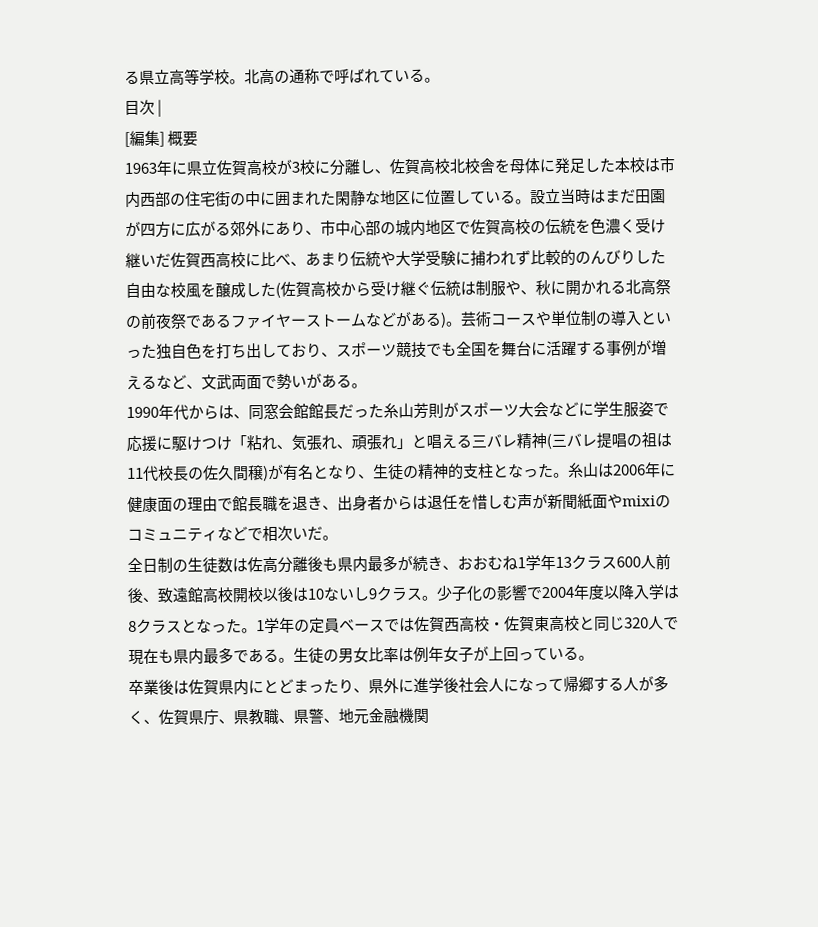る県立高等学校。北高の通称で呼ばれている。
目次 |
[編集] 概要
1963年に県立佐賀高校が3校に分離し、佐賀高校北校舎を母体に発足した本校は市内西部の住宅街の中に囲まれた閑静な地区に位置している。設立当時はまだ田園が四方に広がる郊外にあり、市中心部の城内地区で佐賀高校の伝統を色濃く受け継いだ佐賀西高校に比べ、あまり伝統や大学受験に捕われず比較的のんびりした自由な校風を醸成した(佐賀高校から受け継ぐ伝統は制服や、秋に開かれる北高祭の前夜祭であるファイヤーストームなどがある)。芸術コースや単位制の導入といった独自色を打ち出しており、スポーツ競技でも全国を舞台に活躍する事例が増えるなど、文武両面で勢いがある。
1990年代からは、同窓会館館長だった糸山芳則がスポーツ大会などに学生服姿で応援に駆けつけ「粘れ、気張れ、頑張れ」と唱える三バレ精神(三バレ提唱の祖は11代校長の佐久間穣)が有名となり、生徒の精神的支柱となった。糸山は2006年に健康面の理由で館長職を退き、出身者からは退任を惜しむ声が新聞紙面やmixiのコミュニティなどで相次いだ。
全日制の生徒数は佐高分離後も県内最多が続き、おおむね1学年13クラス600人前後、致遠館高校開校以後は10ないし9クラス。少子化の影響で2004年度以降入学は8クラスとなった。1学年の定員ベースでは佐賀西高校・佐賀東高校と同じ320人で現在も県内最多である。生徒の男女比率は例年女子が上回っている。
卒業後は佐賀県内にとどまったり、県外に進学後社会人になって帰郷する人が多く、佐賀県庁、県教職、県警、地元金融機関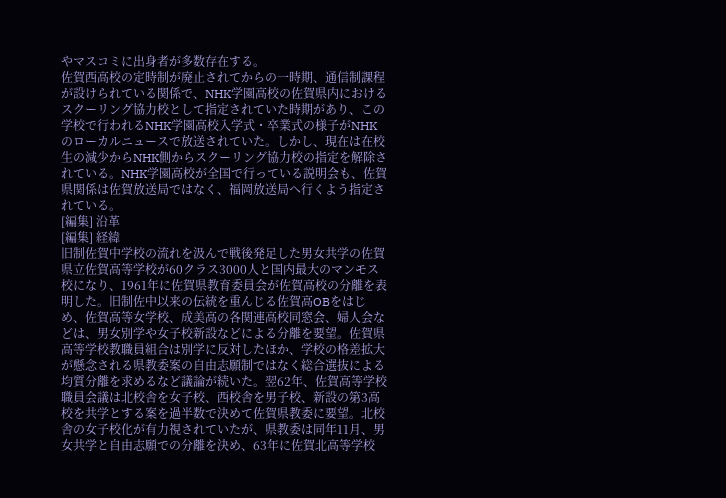やマスコミに出身者が多数存在する。
佐賀西高校の定時制が廃止されてからの一時期、通信制課程が設けられている関係で、NHK学園高校の佐賀県内におけるスクーリング協力校として指定されていた時期があり、この学校で行われるNHK学園高校入学式・卒業式の様子がNHKのローカルニュースで放送されていた。しかし、現在は在校生の減少からNHK側からスクーリング協力校の指定を解除されている。NHK学園高校が全国で行っている説明会も、佐賀県関係は佐賀放送局ではなく、福岡放送局へ行くよう指定されている。
[編集] 沿革
[編集] 経緯
旧制佐賀中学校の流れを汲んで戦後発足した男女共学の佐賀県立佐賀高等学校が60クラス3000人と国内最大のマンモス校になり、1961年に佐賀県教育委員会が佐賀高校の分離を表明した。旧制佐中以来の伝統を重んじる佐賀高OBをはじめ、佐賀高等女学校、成美高の各関連高校同窓会、婦人会などは、男女別学や女子校新設などによる分離を要望。佐賀県高等学校教職員組合は別学に反対したほか、学校の格差拡大が懸念される県教委案の自由志願制ではなく総合選抜による均質分離を求めるなど議論が続いた。翌62年、佐賀高等学校職員会議は北校舎を女子校、西校舎を男子校、新設の第3高校を共学とする案を過半数で決めて佐賀県教委に要望。北校舎の女子校化が有力視されていたが、県教委は同年11月、男女共学と自由志願での分離を決め、63年に佐賀北高等学校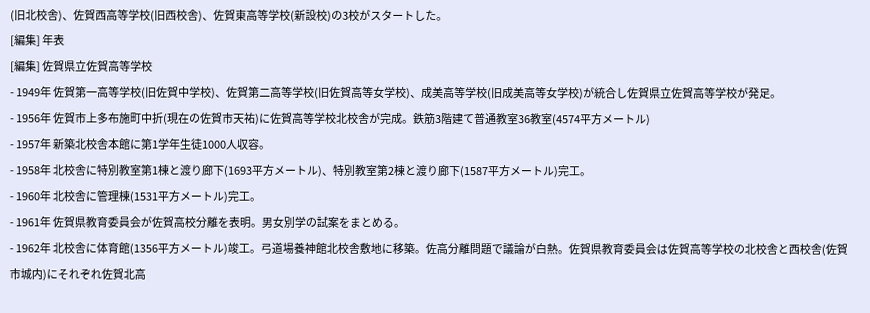(旧北校舎)、佐賀西高等学校(旧西校舎)、佐賀東高等学校(新設校)の3校がスタートした。
[編集] 年表
[編集] 佐賀県立佐賀高等学校
- 1949年 佐賀第一高等学校(旧佐賀中学校)、佐賀第二高等学校(旧佐賀高等女学校)、成美高等学校(旧成美高等女学校)が統合し佐賀県立佐賀高等学校が発足。
- 1956年 佐賀市上多布施町中折(現在の佐賀市天祐)に佐賀高等学校北校舎が完成。鉄筋3階建て普通教室36教室(4574平方メートル)
- 1957年 新築北校舎本館に第1学年生徒1000人収容。
- 1958年 北校舎に特別教室第1棟と渡り廊下(1693平方メートル)、特別教室第2棟と渡り廊下(1587平方メートル)完工。
- 1960年 北校舎に管理棟(1531平方メートル)完工。
- 1961年 佐賀県教育委員会が佐賀高校分離を表明。男女別学の試案をまとめる。
- 1962年 北校舎に体育館(1356平方メートル)竣工。弓道場養神館北校舎敷地に移築。佐高分離問題で議論が白熱。佐賀県教育委員会は佐賀高等学校の北校舎と西校舎(佐賀市城内)にそれぞれ佐賀北高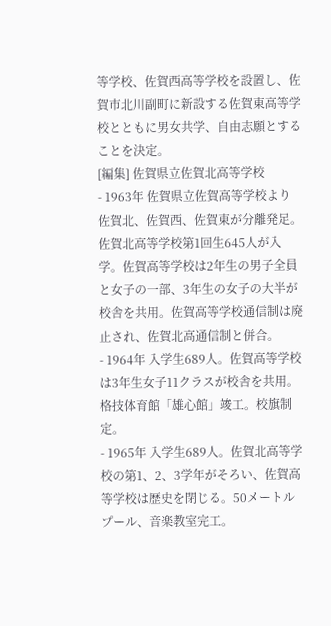等学校、佐賀西高等学校を設置し、佐賀市北川副町に新設する佐賀東高等学校とともに男女共学、自由志願とすることを決定。
[編集] 佐賀県立佐賀北高等学校
- 1963年 佐賀県立佐賀高等学校より佐賀北、佐賀西、佐賀東が分離発足。 佐賀北高等学校第1回生645人が入学。佐賀高等学校は2年生の男子全員と女子の一部、3年生の女子の大半が校舎を共用。佐賀高等学校通信制は廃止され、佐賀北高通信制と併合。
- 1964年 入学生689人。佐賀高等学校は3年生女子11クラスが校舎を共用。格技体育館「雄心館」竣工。校旗制定。
- 1965年 入学生689人。佐賀北高等学校の第1、2、3学年がそろい、佐賀高等学校は歴史を閉じる。50メートルプール、音楽教室完工。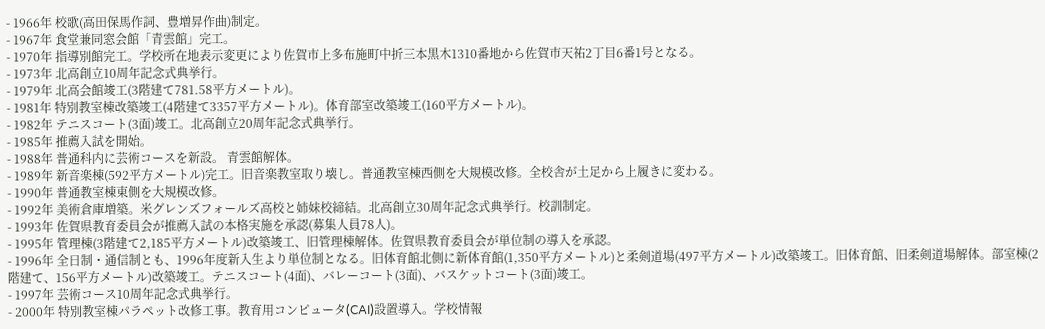- 1966年 校歌(高田保馬作詞、豊増昇作曲)制定。
- 1967年 食堂兼同窓会館「青雲館」完工。
- 1970年 指導別館完工。学校所在地表示変更により佐賀市上多布施町中折三本黒木1310番地から佐賀市天祐2丁目6番1号となる。
- 1973年 北高創立10周年記念式典挙行。
- 1979年 北高会館竣工(3階建て781.58平方メートル)。
- 1981年 特別教室棟改築竣工(4階建て3357平方メートル)。体育部室改築竣工(160平方メートル)。
- 1982年 テニスコート(3面)竣工。北高創立20周年記念式典挙行。
- 1985年 推薦入試を開始。
- 1988年 普通科内に芸術コースを新設。 青雲館解体。
- 1989年 新音楽棟(592平方メートル)完工。旧音楽教室取り壊し。普通教室棟西側を大規模改修。全校舎が土足から上履きに変わる。
- 1990年 普通教室棟東側を大規模改修。
- 1992年 美術倉庫増築。米グレンズフォールズ高校と姉妹校締結。北高創立30周年記念式典挙行。校訓制定。
- 1993年 佐賀県教育委員会が推薦入試の本格実施を承認(募集人員78人)。
- 1995年 管理棟(3階建て2,185平方メートル)改築竣工、旧管理棟解体。佐賀県教育委員会が単位制の導入を承認。
- 1996年 全日制・通信制とも、1996年度新入生より単位制となる。旧体育館北側に新体育館(1,350平方メートル)と柔剣道場(497平方メートル)改築竣工。旧体育館、旧柔剣道場解体。部室棟(2階建て、156平方メートル)改築竣工。テニスコート(4面)、バレーコート(3面)、バスケットコート(3面)竣工。
- 1997年 芸術コース10周年記念式典挙行。
- 2000年 特別教室棟パラペット改修工事。教育用コンピュータ(CAI)設置導入。学校情報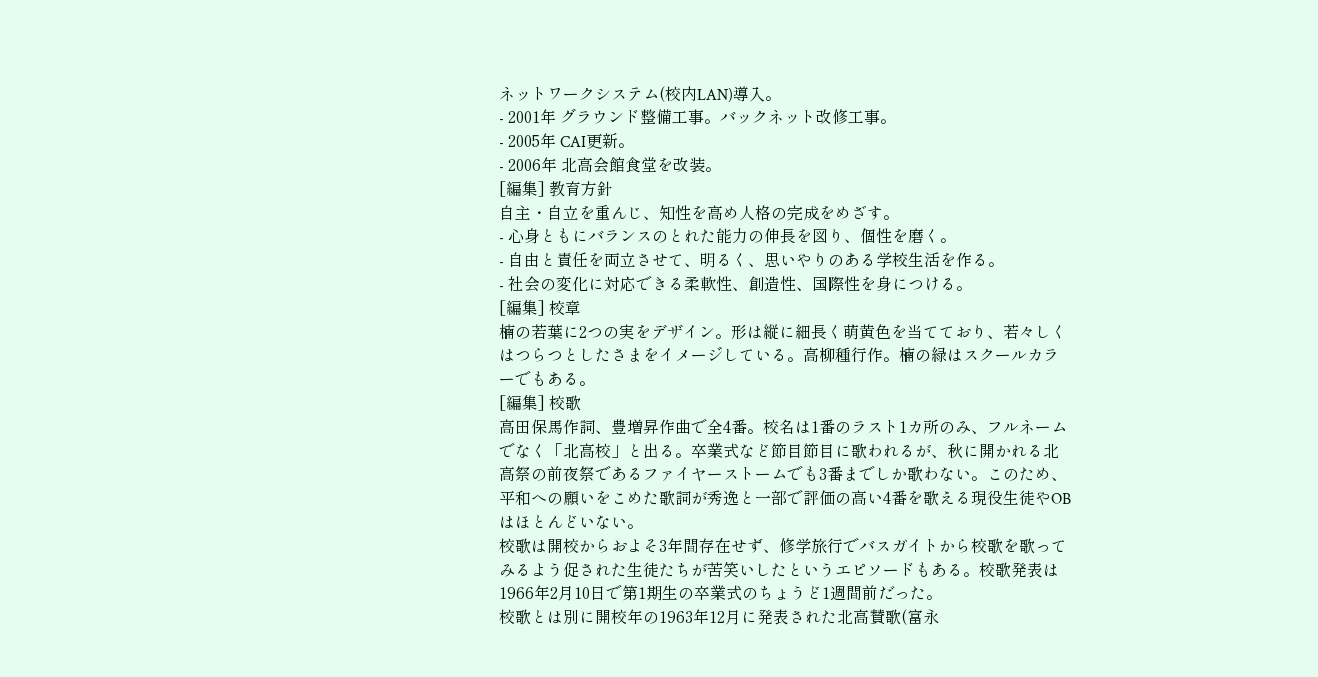ネットワークシステム(校内LAN)導入。
- 2001年 グラウンド整備工事。バックネット改修工事。
- 2005年 CAI更新。
- 2006年 北高会館食堂を改装。
[編集] 教育方針
自主・自立を重んじ、知性を高め人格の完成をめざす。
- 心身ともにバランスのとれた能力の伸長を図り、個性を磨く。
- 自由と責任を両立させて、明るく、思いやりのある学校生活を作る。
- 社会の変化に対応できる柔軟性、創造性、国際性を身につける。
[編集] 校章
楠の若葉に2つの実をデザイン。形は縦に細長く萌黄色を当てており、若々しくはつらつとしたさまをイメージしている。高柳種行作。楠の緑はスクールカラーでもある。
[編集] 校歌
高田保馬作詞、豊増昇作曲で全4番。校名は1番のラスト1カ所のみ、フルネームでなく「北高校」と出る。卒業式など節目節目に歌われるが、秋に開かれる北高祭の前夜祭であるファイヤーストームでも3番までしか歌わない。このため、平和への願いをこめた歌詞が秀逸と一部で評価の高い4番を歌える現役生徒やOBはほとんどいない。
校歌は開校からおよそ3年間存在せず、修学旅行でバスガイトから校歌を歌ってみるよう促された生徒たちが苦笑いしたというエピソードもある。校歌発表は1966年2月10日で第1期生の卒業式のちょうど1週間前だった。
校歌とは別に開校年の1963年12月に発表された北高賛歌(富永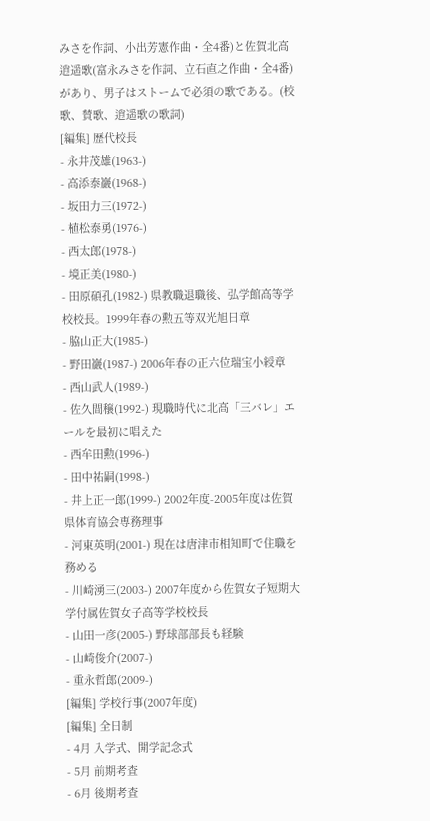みさを作詞、小出芳憲作曲・全4番)と佐賀北高逍遥歌(富永みさを作詞、立石直之作曲・全4番)があり、男子はストームで必須の歌である。(校歌、賛歌、逍遥歌の歌詞)
[編集] 歴代校長
- 永井茂雄(1963-)
- 高添泰巖(1968-)
- 坂田力三(1972-)
- 植松泰勇(1976-)
- 西太郎(1978-)
- 境正美(1980-)
- 田原碩孔(1982-) 県教職退職後、弘学館高等学校校長。1999年春の勲五等双光旭日章
- 脇山正大(1985-)
- 野田巖(1987-) 2006年春の正六位瑞宝小綬章
- 西山武人(1989-)
- 佐久間穣(1992-) 現職時代に北高「三バレ」エールを最初に唱えた
- 西牟田勲(1996-)
- 田中祐嗣(1998-)
- 井上正一郎(1999-) 2002年度-2005年度は佐賀県体育協会専務理事
- 河東英明(2001-) 現在は唐津市相知町で住職を務める
- 川崎湧三(2003-) 2007年度から佐賀女子短期大学付属佐賀女子高等学校校長
- 山田一彦(2005-) 野球部部長も経験
- 山崎俊介(2007-)
- 重永哲郎(2009-)
[編集] 学校行事(2007年度)
[編集] 全日制
- 4月 入学式、開学記念式
- 5月 前期考査
- 6月 後期考査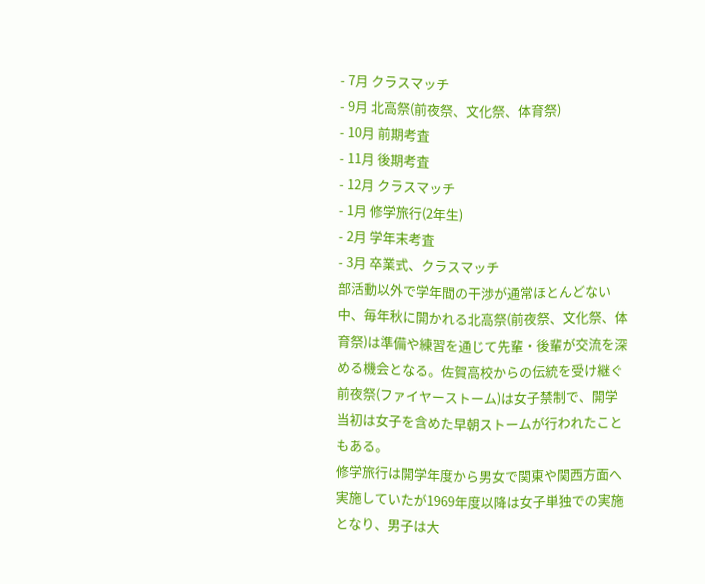- 7月 クラスマッチ
- 9月 北高祭(前夜祭、文化祭、体育祭)
- 10月 前期考査
- 11月 後期考査
- 12月 クラスマッチ
- 1月 修学旅行(2年生)
- 2月 学年末考査
- 3月 卒業式、クラスマッチ
部活動以外で学年間の干渉が通常ほとんどない中、毎年秋に開かれる北高祭(前夜祭、文化祭、体育祭)は準備や練習を通じて先輩・後輩が交流を深める機会となる。佐賀高校からの伝統を受け継ぐ前夜祭(ファイヤーストーム)は女子禁制で、開学当初は女子を含めた早朝ストームが行われたこともある。
修学旅行は開学年度から男女で関東や関西方面へ実施していたが1969年度以降は女子単独での実施となり、男子は大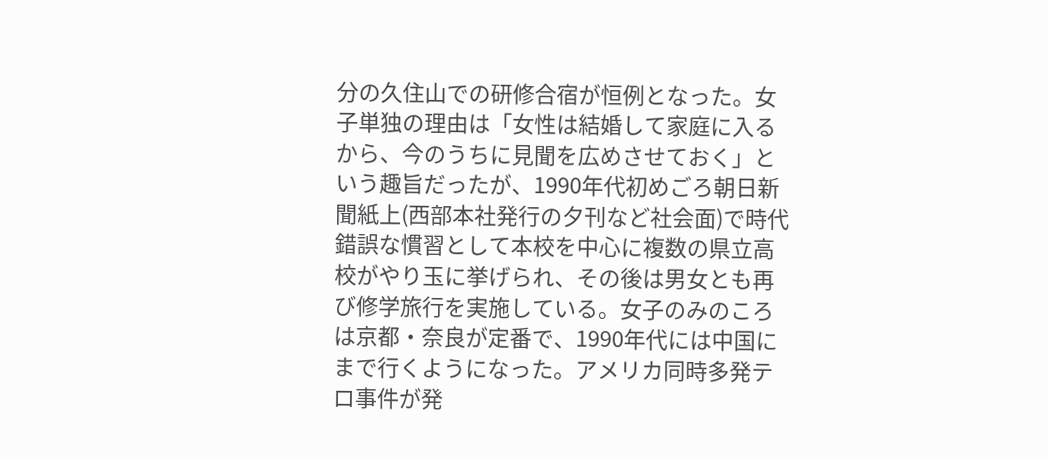分の久住山での研修合宿が恒例となった。女子単独の理由は「女性は結婚して家庭に入るから、今のうちに見聞を広めさせておく」という趣旨だったが、1990年代初めごろ朝日新聞紙上(西部本社発行の夕刊など社会面)で時代錯誤な慣習として本校を中心に複数の県立高校がやり玉に挙げられ、その後は男女とも再び修学旅行を実施している。女子のみのころは京都・奈良が定番で、1990年代には中国にまで行くようになった。アメリカ同時多発テロ事件が発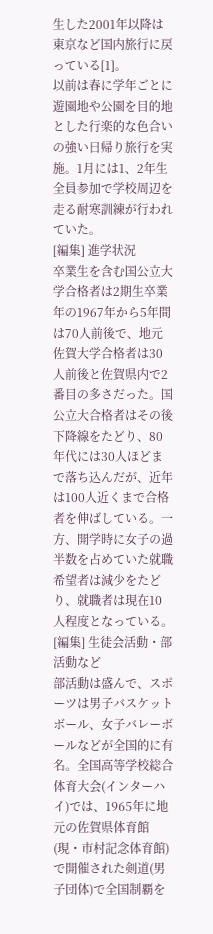生した2001年以降は東京など国内旅行に戻っている[1]。
以前は春に学年ごとに遊園地や公園を目的地とした行楽的な色合いの強い日帰り旅行を実施。1月には1、2年生全員参加で学校周辺を走る耐寒訓練が行われていた。
[編集] 進学状況
卒業生を含む国公立大学合格者は2期生卒業年の1967年から5年間は70人前後で、地元佐賀大学合格者は30人前後と佐賀県内で2番目の多さだった。国公立大合格者はその後下降線をたどり、80年代には30人ほどまで落ち込んだが、近年は100人近くまで合格者を伸ばしている。一方、開学時に女子の過半数を占めていた就職希望者は減少をたどり、就職者は現在10人程度となっている。
[編集] 生徒会活動・部活動など
部活動は盛んで、スポーツは男子バスケットボール、女子バレーボールなどが全国的に有名。全国高等学校総合体育大会(インターハイ)では、1965年に地元の佐賀県体育館(現・市村記念体育館)で開催された剣道(男子団体)で全国制覇を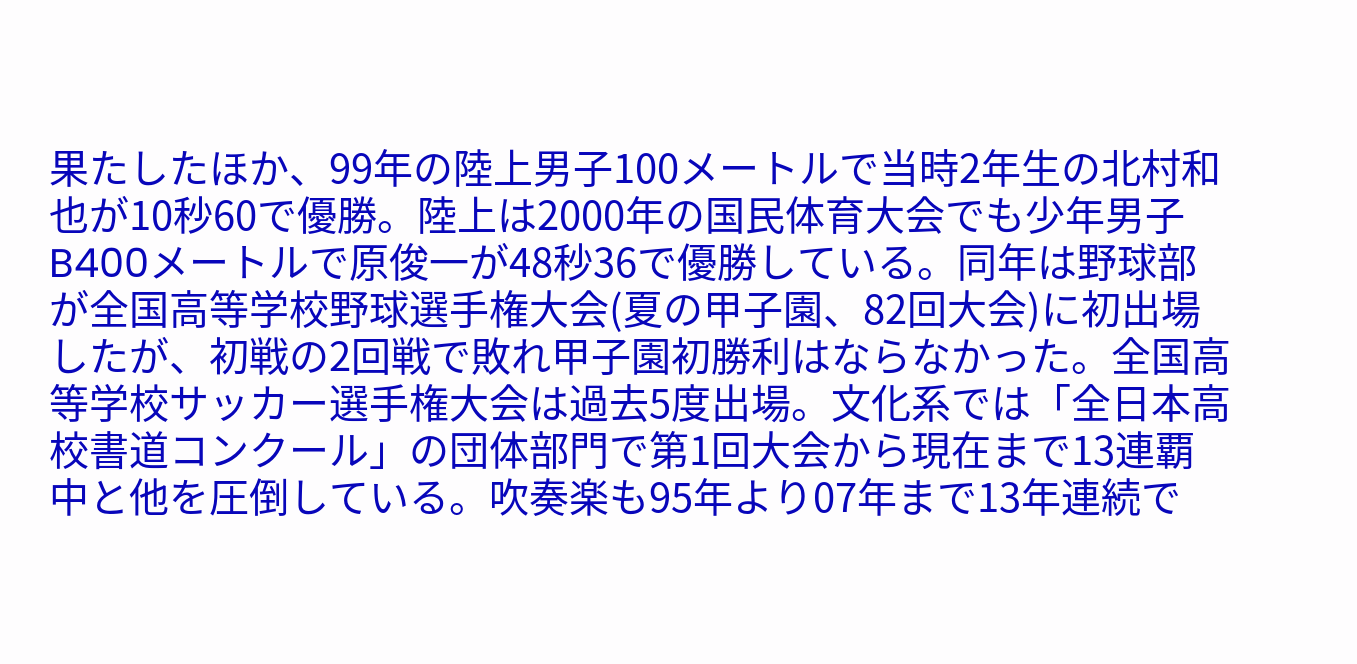果たしたほか、99年の陸上男子100メートルで当時2年生の北村和也が10秒60で優勝。陸上は2000年の国民体育大会でも少年男子B400メートルで原俊一が48秒36で優勝している。同年は野球部が全国高等学校野球選手権大会(夏の甲子園、82回大会)に初出場したが、初戦の2回戦で敗れ甲子園初勝利はならなかった。全国高等学校サッカー選手権大会は過去5度出場。文化系では「全日本高校書道コンクール」の団体部門で第1回大会から現在まで13連覇中と他を圧倒している。吹奏楽も95年より07年まで13年連続で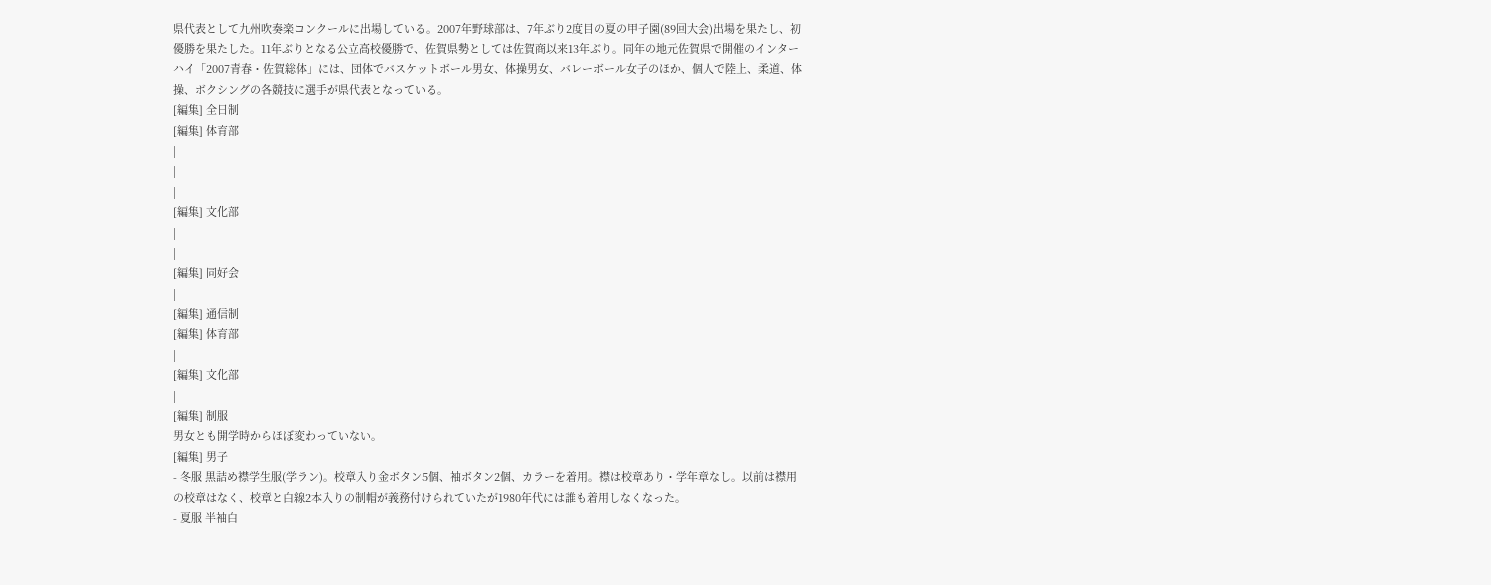県代表として九州吹奏楽コンクールに出場している。2007年野球部は、7年ぶり2度目の夏の甲子園(89回大会)出場を果たし、初優勝を果たした。11年ぶりとなる公立高校優勝で、佐賀県勢としては佐賀商以来13年ぶり。同年の地元佐賀県で開催のインターハイ「2007青春・佐賀総体」には、団体でバスケットボール男女、体操男女、バレーボール女子のほか、個人で陸上、柔道、体操、ボクシングの各競技に選手が県代表となっている。
[編集] 全日制
[編集] 体育部
|
|
|
[編集] 文化部
|
|
[編集] 同好会
|
[編集] 通信制
[編集] 体育部
|
[編集] 文化部
|
[編集] 制服
男女とも開学時からほぼ変わっていない。
[編集] 男子
- 冬服 黒詰め襟学生服(学ラン)。校章入り金ボタン5個、袖ボタン2個、カラーを着用。襟は校章あり・学年章なし。以前は襟用の校章はなく、校章と白線2本入りの制帽が義務付けられていたが1980年代には誰も着用しなくなった。
- 夏服 半袖白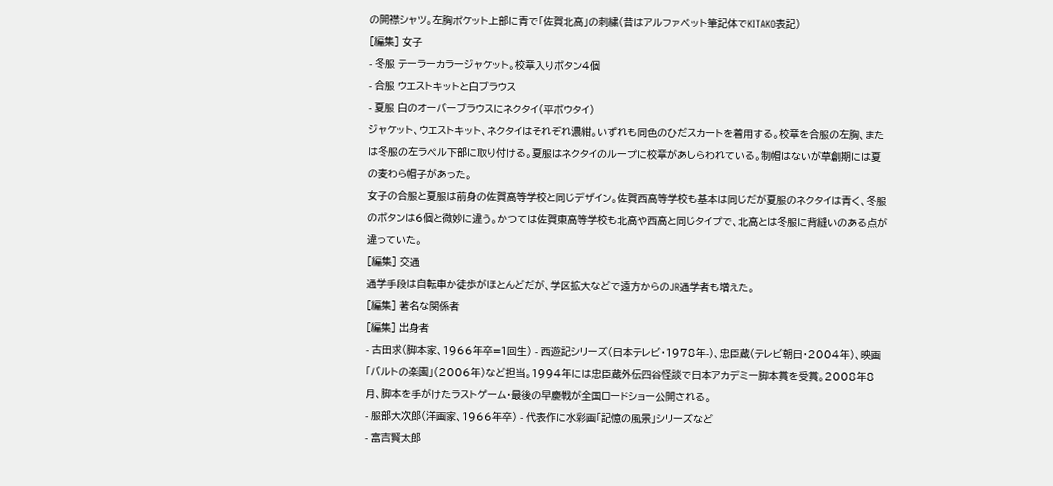の開襟シャツ。左胸ポケット上部に青で「佐賀北高」の刺繍(昔はアルファベット筆記体でKITAKO表記)
[編集] 女子
- 冬服 テーラーカラージャケット。校章入りボタン4個
- 合服 ウエストキットと白ブラウス
- 夏服 白のオーバーブラウスにネクタイ(平ボウタイ)
ジャケット、ウエストキット、ネクタイはそれぞれ濃紺。いずれも同色のひだスカートを着用する。校章を合服の左胸、または冬服の左ラペル下部に取り付ける。夏服はネクタイのループに校章があしらわれている。制帽はないが草創期には夏の麦わら帽子があった。
女子の合服と夏服は前身の佐賀高等学校と同じデザイン。佐賀西高等学校も基本は同じだが夏服のネクタイは青く、冬服のボタンは6個と微妙に違う。かつては佐賀東高等学校も北高や西高と同じタイプで、北高とは冬服に背縫いのある点が違っていた。
[編集] 交通
通学手段は自転車か徒歩がほとんどだが、学区拡大などで遠方からのJR通学者も増えた。
[編集] 著名な関係者
[編集] 出身者
- 古田求(脚本家、1966年卒=1回生) - 西遊記シリーズ(日本テレビ・1978年-)、忠臣蔵(テレビ朝日・2004年)、映画「バルトの楽園」(2006年)など担当。1994年には忠臣蔵外伝四谷怪談で日本アカデミー脚本賞を受賞。2008年8月、脚本を手がけたラストゲーム・最後の早慶戦が全国ロードショー公開される。
- 服部大次郎(洋画家、1966年卒) - 代表作に水彩画「記憶の風景」シリーズなど
- 富吉賢太郎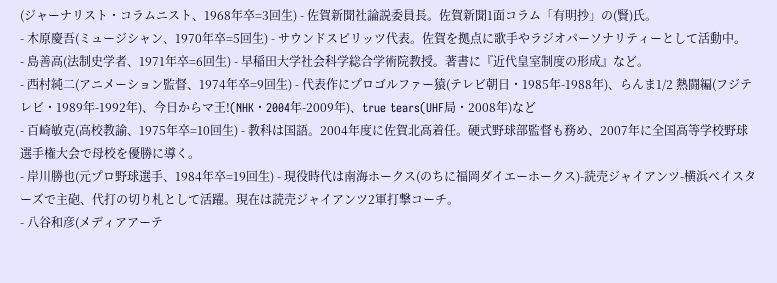(ジャーナリスト・コラムニスト、1968年卒=3回生) - 佐賀新聞社論説委員長。佐賀新聞1面コラム「有明抄」の(賢)氏。
- 木原慶吾(ミュージシャン、1970年卒=5回生) - サウンドスピリッツ代表。佐賀を拠点に歌手やラジオパーソナリティーとして活動中。
- 島善高(法制史学者、1971年卒=6回生) - 早稲田大学社会科学総合学術院教授。著書に『近代皇室制度の形成』など。
- 西村純二(アニメーション監督、1974年卒=9回生) - 代表作にプロゴルファー猿(テレビ朝日・1985年-1988年)、らんま1/2 熱闘編(フジテレビ・1989年-1992年)、今日からマ王!(NHK・2004年-2009年)、true tears(UHF局・2008年)など
- 百崎敏克(高校教諭、1975年卒=10回生) - 教科は国語。2004年度に佐賀北高着任。硬式野球部監督も務め、2007年に全国高等学校野球選手権大会で母校を優勝に導く。
- 岸川勝也(元プロ野球選手、1984年卒=19回生) - 現役時代は南海ホークス(のちに福岡ダイエーホークス)-読売ジャイアンツ-横浜ベイスターズで主砲、代打の切り札として活躍。現在は読売ジャイアンツ2軍打撃コーチ。
- 八谷和彦(メディアアーテ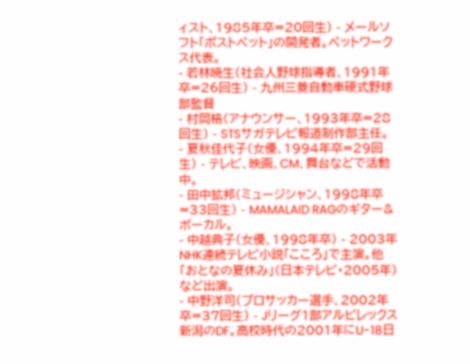ィスト、1985年卒=20回生) - メールソフト「ポストペット」の開発者。ペットワークス代表。
- 若林暁生(社会人野球指導者、1991年卒=26回生) - 九州三菱自動車硬式野球部監督
- 村岡格(アナウンサー、1993年卒=28回生) - STSサガテレビ報道制作部主任。
- 夏秋佳代子(女優、1994年卒=29回生) - テレビ、映画、CM、舞台などで活動中。
- 田中拡邦(ミュージシャン、1998年卒=33回生) - MAMALAID RAGのギター&ボーカル。
- 中越典子(女優、1998年卒) - 2003年NHK連続テレビ小説「こころ」で主演。他「おとなの夏休み」(日本テレビ・2005年)など出演。
- 中野洋司(プロサッカー選手、2002年卒=37回生) - Jリーグ1部アルビレックス新潟のDF。高校時代の2001年にU-18日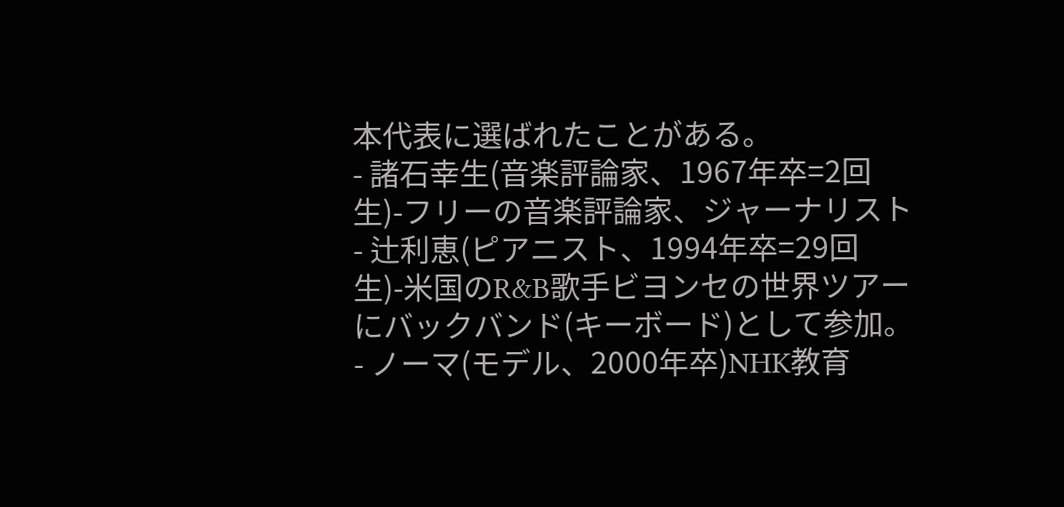本代表に選ばれたことがある。
- 諸石幸生(音楽評論家、1967年卒=2回生)-フリーの音楽評論家、ジャーナリスト
- 辻利恵(ピアニスト、1994年卒=29回生)-米国のR&B歌手ビヨンセの世界ツアーにバックバンド(キーボード)として参加。
- ノーマ(モデル、2000年卒)NHK教育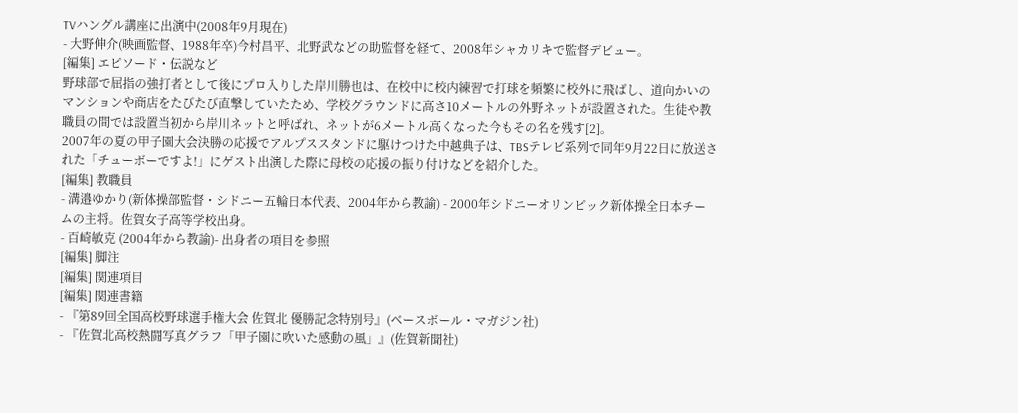TVハングル講座に出演中(2008年9月現在)
- 大野伸介(映画監督、1988年卒)今村昌平、北野武などの助監督を経て、2008年シャカリキで監督デビュー。
[編集] エピソード・伝説など
野球部で屈指の強打者として後にプロ入りした岸川勝也は、在校中に校内練習で打球を頻繁に校外に飛ばし、道向かいのマンションや商店をたびたび直撃していたため、学校グラウンドに高さ10メートルの外野ネットが設置された。生徒や教職員の間では設置当初から岸川ネットと呼ばれ、ネットが6メートル高くなった今もその名を残す[2]。
2007年の夏の甲子園大会決勝の応援でアルプススタンドに駆けつけた中越典子は、TBSテレビ系列で同年9月22日に放送された「チューボーですよ!」にゲスト出演した際に母校の応援の振り付けなどを紹介した。
[編集] 教職員
- 溝邉ゆかり(新体操部監督・シドニー五輪日本代表、2004年から教諭) - 2000年シドニーオリンピック新体操全日本チームの主将。佐賀女子高等学校出身。
- 百崎敏克 (2004年から教諭)- 出身者の項目を参照
[編集] 脚注
[編集] 関連項目
[編集] 関連書籍
- 『第89回全国高校野球選手権大会 佐賀北 優勝記念特別号』(ベースボール・マガジン社)
- 『佐賀北高校熱闘写真グラフ「甲子園に吹いた感動の風」』(佐賀新聞社)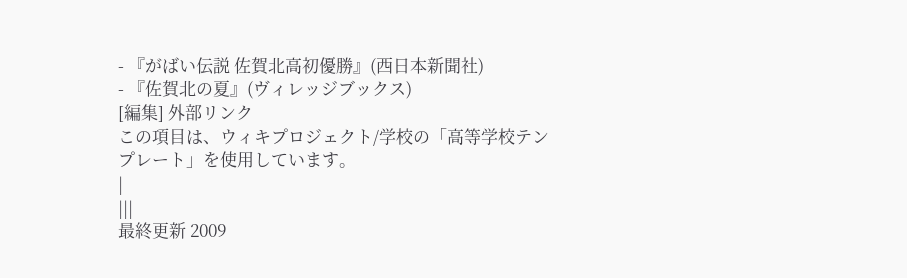- 『がばい伝説 佐賀北高初優勝』(西日本新聞社)
- 『佐賀北の夏』(ヴィレッジブックス)
[編集] 外部リンク
この項目は、ウィキプロジェクト/学校の「高等学校テンプレート」を使用しています。
|
|||
最終更新 2009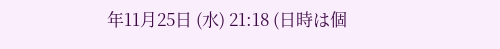年11月25日 (水) 21:18 (日時は個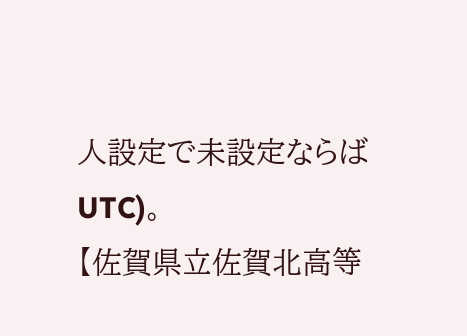人設定で未設定ならばUTC)。
【佐賀県立佐賀北高等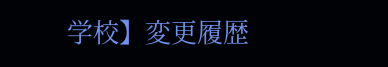学校】変更履歴